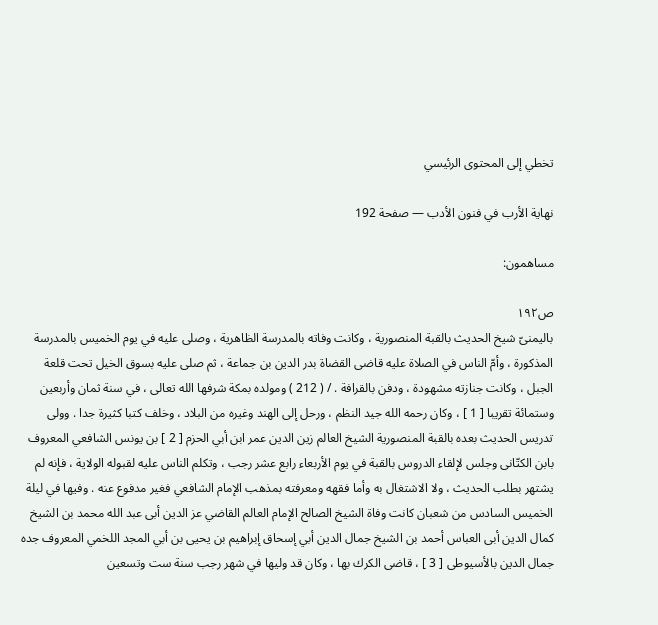تخطي إلى المحتوى الرئيسي

نهاية الأرب في فنون الأدب — صفحة 192

مساهمون:

ص١٩٢
باليمنىّ شيخ الحديث بالقبة المنصورية ، وكانت وفاته بالمدرسة الظاهرية ، وصلى عليه في يوم الخميس بالمدرسة المذكورة ، وأمّ الناس في الصلاة عليه قاضى القضاة بدر الدين بن جماعة ، ثم صلى عليه بسوق الخيل تحت قلعة الجبل ، وكانت جنازته مشهودة ، ودفن بالقرافة . / ( 212 ) ومولده بمكة شرفها الله تعالى ، في سنة ثمان وأربعين وستمائة تقريبا [ 1 ] ، وكان رحمه الله جيد النظم ، ورحل إلى الهند وغيره من البلاد ، وخلف كتبا كثيرة جدا . وولى تدريس الحديث بعده بالقبة المنصورية الشيخ العالم زين الدين عمر ابن أبي الحزم [ 2 ] بن يونس الشافعي المعروف بابن الكتّانى وجلس لإلقاء الدروس بالقبة في يوم الأربعاء رابع عشر رجب ، وتكلم الناس عليه لقبوله الولاية ، فإنه لم يشتهر بطلب الحديث ، ولا الاشتغال به وأما فقهه ومعرفته بمذهب الإمام الشافعي فغير مدفوع عنه . وفيها في ليلة الخميس السادس من شعبان كانت وفاة الشيخ الصالح الإمام العالم القاضي عز الدين أبى عبد الله محمد بن الشيخ كمال الدين أبى العباس أحمد بن الشيخ جمال الدين أبي إسحاق إبراهيم بن يحيى بن أبي المجد اللخمي المعروف جده جمال الدين بالأسيوطى [ 3 ] ، قاضى الكرك بها ، وكان قد وليها في شهر رجب سنة ست وتسعين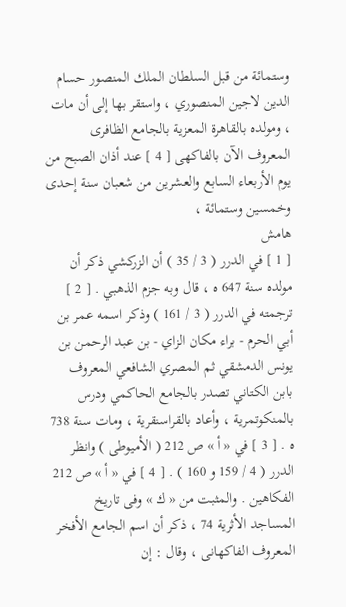وستمائة من قبل السلطان الملك المنصور حسام الدين لاجين المنصوري ، واستقر بها إلى أن مات ، ومولده بالقاهرة المعزية بالجامع الظافرى المعروف الآن بالفاكهى [ 4 ] عند أذان الصبح من يوم الأربعاء السابع والعشرين من شعبان سنة إحدى وخمسين وستمائة ،
هامش
[ 1 ] في الدرر ( 3 / 35 ) أن الزركشي ذكر أن مولده سنة 647 ه ، قال وبه جزم الذهبي . [ 2 ] ترجمته في الدرر ( 3 / 161 ) وذكر اسمه عمر بن أبي الحرم - براء مكان الزاي - بن عبد الرحمن بن يونس الدمشقي ثم المصري الشافعي المعروف بابن الكتاني تصدر بالجامع الحاكمي ودرس بالمنكوتمرية ، وأعاد بالقراسنقرية ، ومات سنة 738 ه . [ 3 ] في « أ » ص 212 ( الأميوطى ) وانظر الدرر ( 4 / 159 و 160 ) . [ 4 ] في « أ » ص 212 الفكاهين . والمثبت من « ك » وفى تاريخ المساجد الأثرية 74 ، ذكر أن اسم الجامع الأفخر المعروف الفاكهانى ، وقال : إن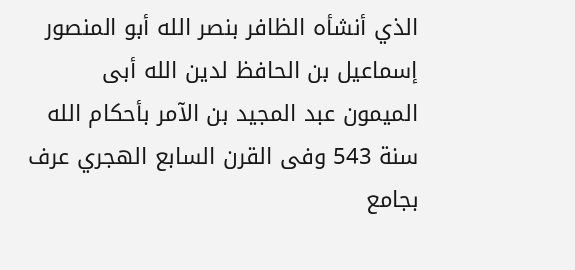الذي أنشأه الظافر بنصر الله أبو المنصور إسماعيل بن الحافظ لدين الله أبى الميمون عبد المجيد بن الآمر بأحكام الله سنة 543 وفى القرن السابع الهجري عرف بجامع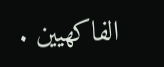الفاكهيين .